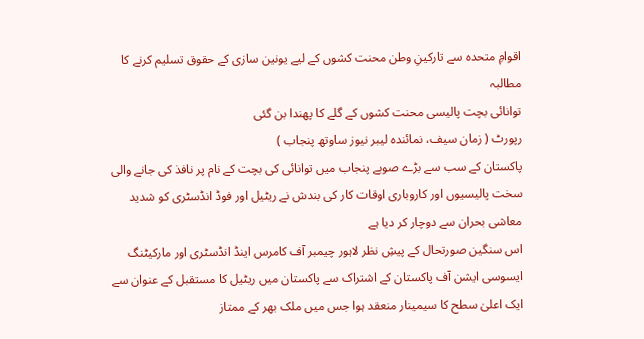اقوامِ متحدہ سے تارکینِ وطن محنت کشوں کے لیے یونین سازی کے حقوق تسلیم کرنے کا مطالبہ
توانائی بچت پالیسی محنت کشوں کے گلے کا پھندا بن گئی
رپورٹ ( زمان سیف، نمائندہ لیبر نیوز ساوتھ پنجاب )
پاکستان کے سب سے بڑے صوبے پنجاب میں توانائی کی بچت کے نام پر نافذ کی جانے والی سخت پالیسیوں اور کاروباری اوقات کار کی بندش نے ریٹیل اور فوڈ انڈسٹری کو شدید معاشی بحران سے دوچار کر دیا ہے
اس سنگین صورتحال کے پیشِ نظر لاہور چیمبر آف کامرس اینڈ انڈسٹری اور مارکیٹنگ ایسوسی ایشن آف پاکستان کے اشتراک سے پاکستان میں ریٹیل کا مستقبل کے عنوان سے ایک اعلیٰ سطح کا سیمینار منعقد ہوا جس میں ملک بھر کے ممتاز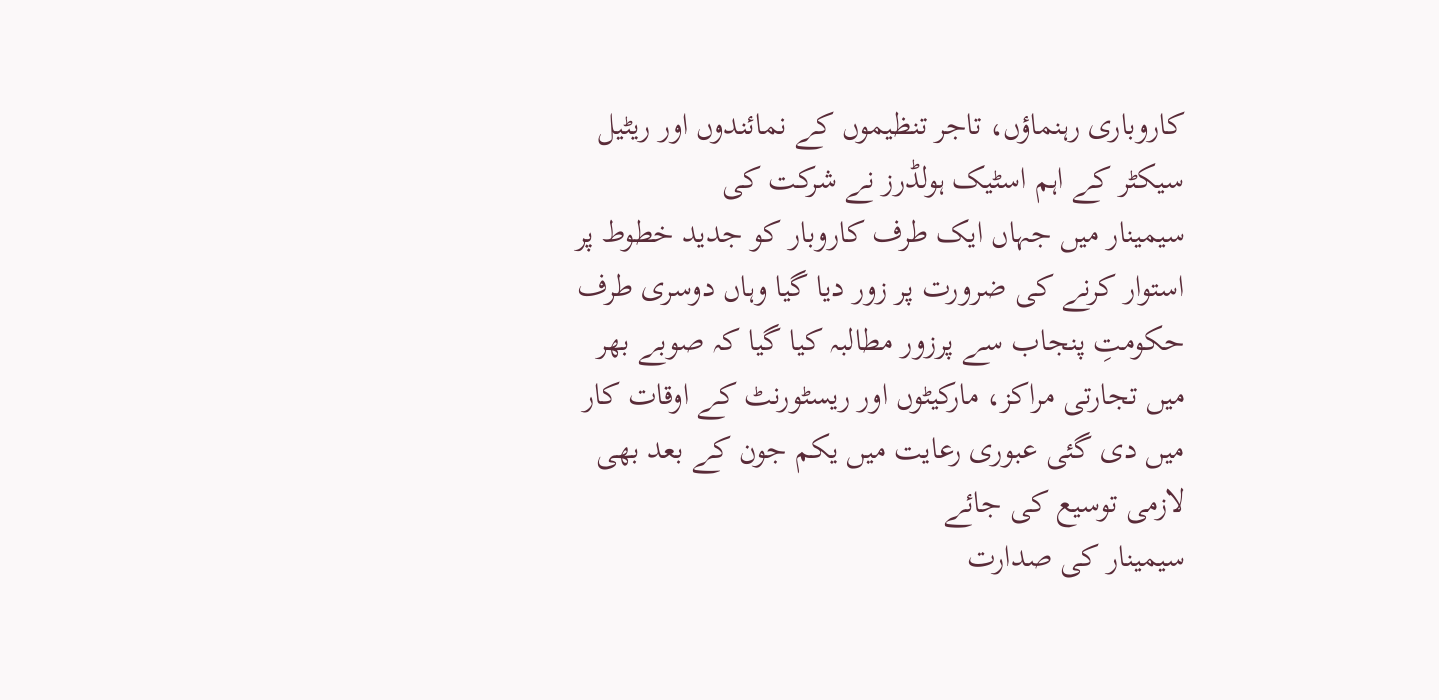کاروباری رہنماؤں، تاجر تنظیموں کے نمائندوں اور ریٹیل سیکٹر کے اہم اسٹیک ہولڈرز نے شرکت کی
سیمینار میں جہاں ایک طرف کاروبار کو جدید خطوط پر استوار کرنے کی ضرورت پر زور دیا گیا وہاں دوسری طرف حکومتِ پنجاب سے پرزور مطالبہ کیا گیا کہ صوبے بھر میں تجارتی مراکز، مارکیٹوں اور ریسٹورنٹ کے اوقات کار میں دی گئی عبوری رعایت میں یکم جون کے بعد بھی لازمی توسیع کی جائے
سیمینار کی صدارت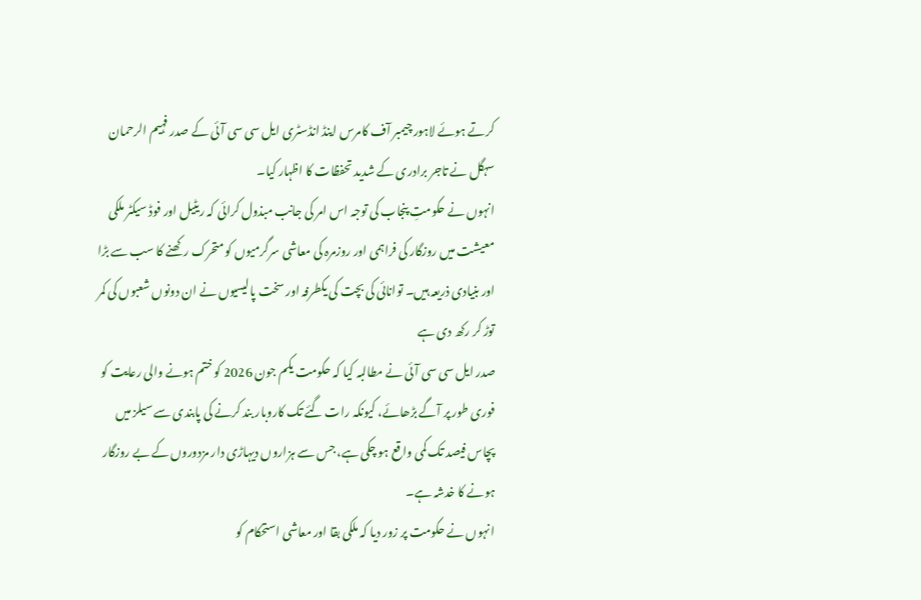کرتے ہوئے لاہور چیمبر آف کامرس اینڈ انڈسٹری ایل سی سی آئی کے صدر فہیم الرحمان سہگل نے تاجر برادری کے شدید تحفظات کا اظہار کیا۔
انہوں نے حکومتِ پنجاب کی توجہ اس امر کی جانب مبذول کرائی کہ ریٹیل اور فوڈ سیکٹر ملکی معیشت میں روزگار کی فراہمی اور روزمرہ کی معاشی سرگرمیوں کو متحرک رکھنے کا سب سے بڑا اور بنیادی ذریعہ ہیں۔ توانائی کی بچت کی یکطرفہ اور سخت پالیسیوں نے ان دونوں شعبوں کی کمر توڑ کر رکھ دی ہے
صدر ایل سی سی آئی نے مطالبہ کیا کہ حکومت یکم جون 2026 کو ختم ہونے والی رعایت کو فوری طور پر آگے بڑھائے، کیونکہ رات گئے تک کاروبار بند کرنے کی پابندی سے سیلز میں پچاس فیصد تک کمی واقع ہو چکی ہے، جس سے ہزاروں دیہاڑی دار مزدوروں کے بے روزگار ہونے کا خدشہ ہے۔
انہوں نے حکومت پر زور دیا کہ ملکی بقا اور معاشی استحکام کو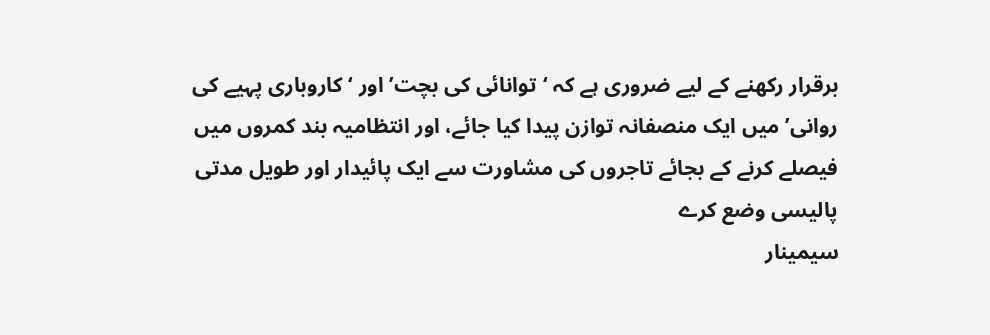برقرار رکھنے کے لیے ضروری ہے کہ ‘توانائی کی بچت’ اور ‘کاروباری پہیے کی روانی’ میں ایک منصفانہ توازن پیدا کیا جائے، اور انتظامیہ بند کمروں میں فیصلے کرنے کے بجائے تاجروں کی مشاورت سے ایک پائیدار اور طویل مدتی پالیسی وضع کرے
سیمینار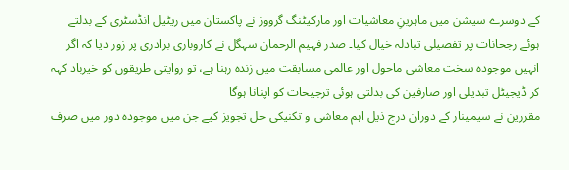کے دوسرے سیشن میں ماہرینِ معاشیات اور مارکیٹنگ گرووز نے پاکستان میں ریٹیل انڈسٹری کے بدلتے ہوئے رجحانات پر تفصیلی تبادلہ خیال کیا۔ صدر فہیم الرحمان سہگل نے کاروباری برادری پر زور دیا کہ اگر انہیں موجودہ سخت معاشی ماحول اور عالمی مسابقت میں زندہ رہنا ہے، تو روایتی طریقوں کو خیرباد کہہ کر ڈیجیٹل تبدیلی اور صارفین کی بدلتی ہوئی ترجیحات کو اپنانا ہوگا
مقررین نے سیمینار کے دوران درج ذیل اہم معاشی و تکنیکی حل تجویز کیے جن میں موجودہ دور میں صرف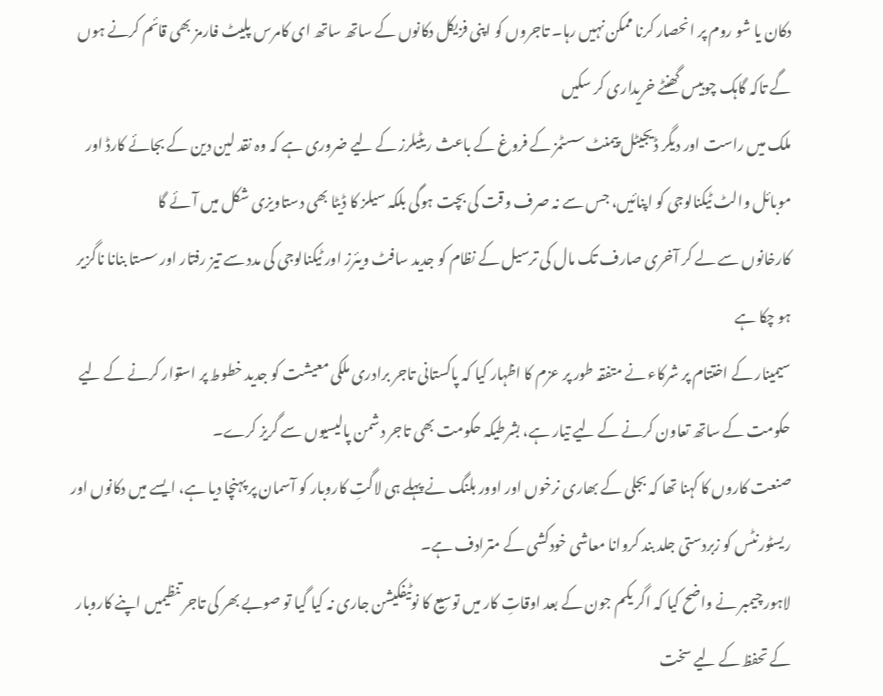دکان یا شو روم پر انحصار کرنا ممکن نہیں رہا۔ تاجروں کو اپنی فزیکل دکانوں کے ساتھ ساتھ ای کامرس پلیٹ فارمز بھی قائم کرنے ہوں گے تاکہ گاہک چوبیس گھنٹے خریداری کر سکیں
ملک میں راست اور دیگر ڈیجیٹل پیمنٹ سسٹمز کے فروغ کے باعث ریٹیلرز کے لیے ضروری ہے کہ وہ نقد لین دین کے بجائے کارڈ اور موبائل والٹ ٹیکنالوجی کو اپنائیں، جس سے نہ صرف وقت کی بچت ہوگی بلکہ سیلز کا ڈیٹا بھی دستاویزی شکل میں آئے گا
کارخانوں سے لے کر آخری صارف تک مال کی ترسیل کے نظام کو جدید سافٹ ویئرز اور ٹیکنالوجی کی مدد سے تیز رفتار اور سستا بنانا ناگزیر ہو چکا ہے
سیمینار کے اختتام پر شرکاء نے متفقہ طور پر عزم کا اظہار کیا کہ پاکستانی تاجر برادری ملکی معیشت کو جدید خطوط پر استوار کرنے کے لیے حکومت کے ساتھ تعاون کرنے کے لیے تیار ہے، بشرطیکہ حکومت بھی تاجر دشمن پالیسیوں سے گریز کرے۔
صنعت کاروں کا کہنا تھا کہ بجلی کے بھاری نرخوں اور اوور بلنگ نے پہلے ہی لاگتِ کاروبار کو آسمان پر پہنچا دیا ہے، ایسے میں دکانوں اور ریسٹورنٹس کو زبردستی جلد بند کروانا معاشی خودکشی کے مترادف ہے۔
لاہور چیمبر نے واضح کیا کہ اگر یکم جون کے بعد اوقاتِ کار میں توسیع کا نوٹیفکیشن جاری نہ کیا گیا تو صوبے بھر کی تاجر تنظیمیں اپنے کاروبار کے تحفظ کے لیے سخت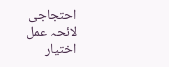احتجاجی لائحہ عمل اختیار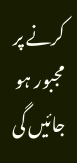کرنے پر مجبور ہو جائیں گی